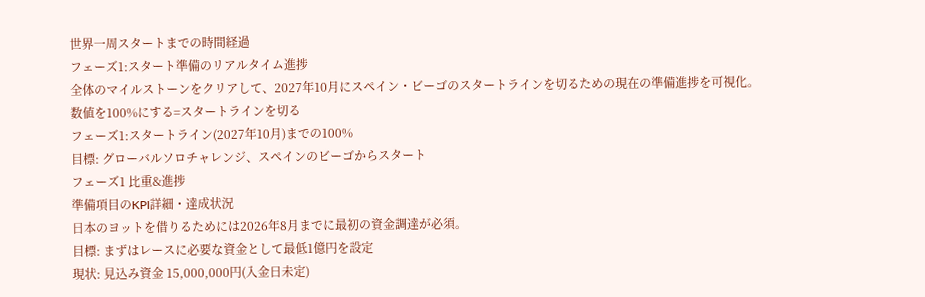世界一周スタートまでの時間経過
フェーズ1:スタート準備のリアルタイム進捗
全体のマイルストーンをクリアして、2027年10月にスペイン・ビーゴのスタートラインを切るための現在の準備進捗を可視化。
数値を100%にする=スタートラインを切る
フェーズ1:スタートライン(2027年10月)までの100%
目標: グローバルソロチャレンジ、スペインのビーゴからスタート
フェーズ1 比重&進捗
準備項目のKPI詳細・達成状況
日本のヨットを借りるためには2026年8月までに最初の資金調達が必須。
目標: まずはレースに必要な資金として最低1億円を設定
現状: 見込み資金 15,000,000円(入金日未定)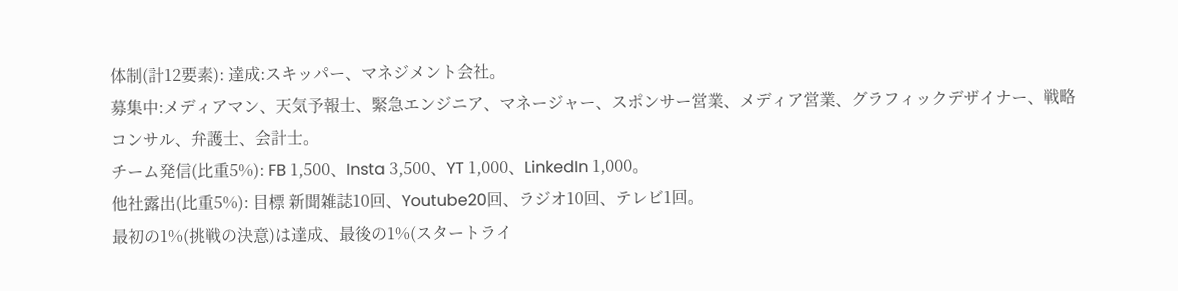体制(計12要素): 達成:スキッパー、マネジメント会社。
募集中:メディアマン、天気予報士、緊急エンジニア、マネージャー、スポンサー営業、メディア営業、グラフィックデザイナー、戦略コンサル、弁護士、会計士。
チーム発信(比重5%): FB 1,500、Insta 3,500、YT 1,000、LinkedIn 1,000。
他社露出(比重5%): 目標 新聞雑誌10回、Youtube20回、ラジオ10回、テレビ1回。
最初の1%(挑戦の決意)は達成、最後の1%(スタートライ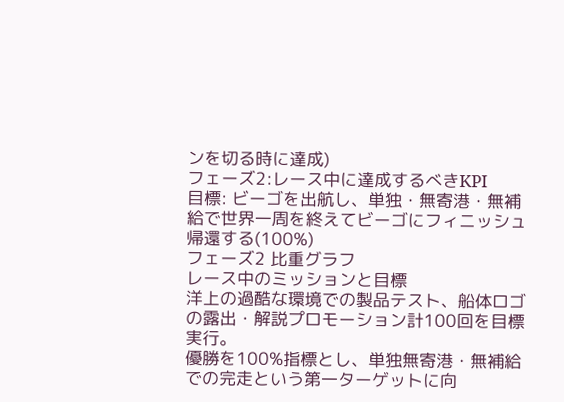ンを切る時に達成)
フェーズ2:レース中に達成するべきKPI
目標: ビーゴを出航し、単独・無寄港・無補給で世界一周を終えてビーゴにフィニッシュ帰還する(100%)
フェーズ2 比重グラフ
レース中のミッションと目標
洋上の過酷な環境での製品テスト、船体ロゴの露出・解説プロモーション計100回を目標実行。
優勝を100%指標とし、単独無寄港・無補給での完走という第一ターゲットに向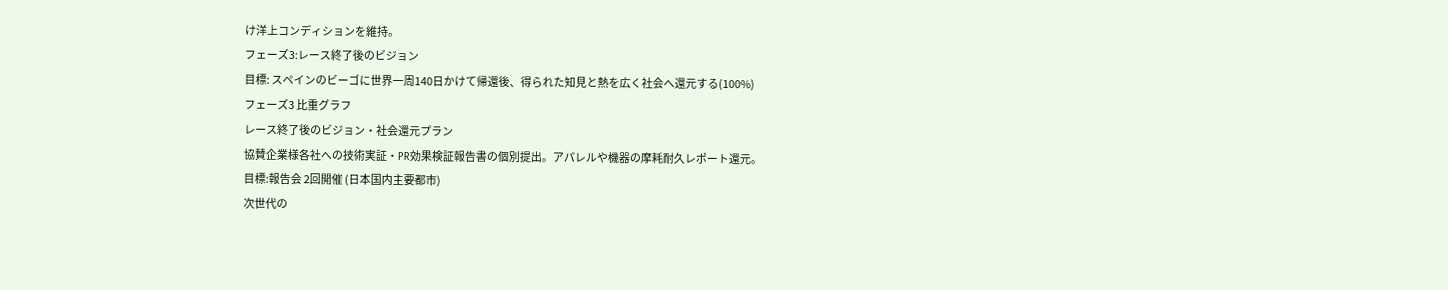け洋上コンディションを維持。
フェーズ3:レース終了後のビジョン
目標: スペインのビーゴに世界一周140日かけて帰還後、得られた知見と熱を広く社会へ還元する(100%)
フェーズ3 比重グラフ
レース終了後のビジョン・社会還元プラン
協賛企業様各社への技術実証・PR効果検証報告書の個別提出。アパレルや機器の摩耗耐久レポート還元。
目標:報告会 2回開催 (日本国内主要都市)
次世代の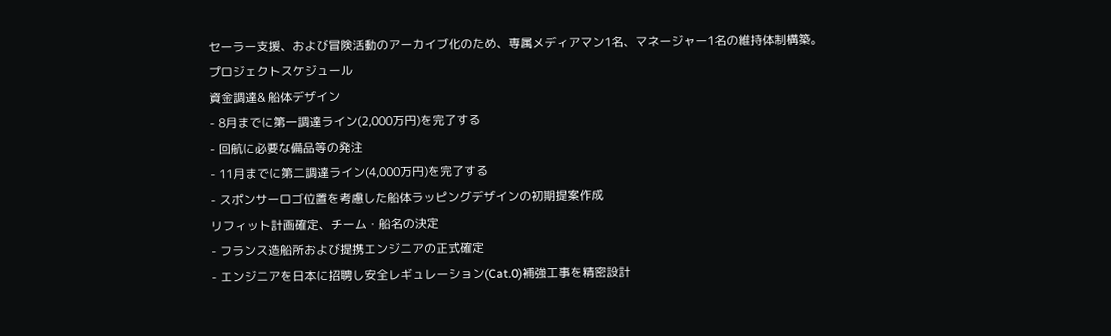セーラー支援、および冒険活動のアーカイブ化のため、専属メディアマン1名、マネージャー1名の維持体制構築。
プロジェクトスケジュール
資金調達& 船体デザイン
- 8月までに第一調達ライン(2,000万円)を完了する
- 回航に必要な備品等の発注
- 11月までに第二調達ライン(4,000万円)を完了する
- スポンサーロゴ位置を考慮した船体ラッピングデザインの初期提案作成
リフィット計画確定、チーム・船名の決定
- フランス造船所および提携エンジニアの正式確定
- エンジニアを日本に招聘し安全レギュレーション(Cat.0)補強工事を精密設計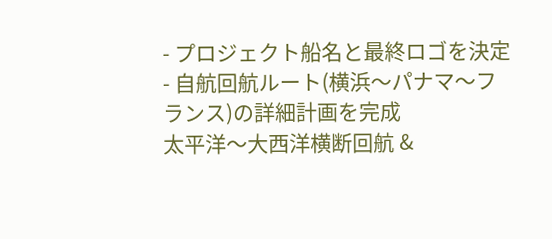- プロジェクト船名と最終ロゴを決定
- 自航回航ルート(横浜〜パナマ〜フランス)の詳細計画を完成
太平洋〜大西洋横断回航 &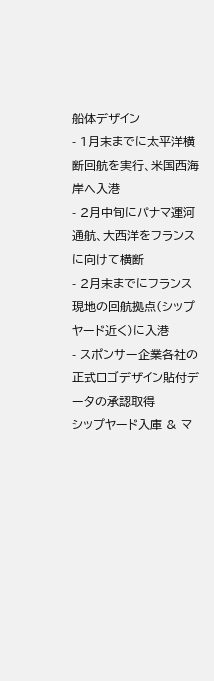船体デザイン
- 1月末までに太平洋横断回航を実行、米国西海岸へ入港
- 2月中旬にパナマ運河通航、大西洋をフランスに向けて横断
- 2月末までにフランス現地の回航拠点(シップヤード近く)に入港
- スポンサー企業各社の正式ロゴデザイン貼付データの承認取得
シップヤード入庫 & マ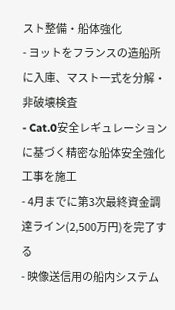スト整備・船体強化
- ヨットをフランスの造船所に入庫、マスト一式を分解・非破壊検査
- Cat.0安全レギュレーションに基づく精密な船体安全強化工事を施工
- 4月までに第3次最終資金調達ライン(2,500万円)を完了する
- 映像送信用の船内システム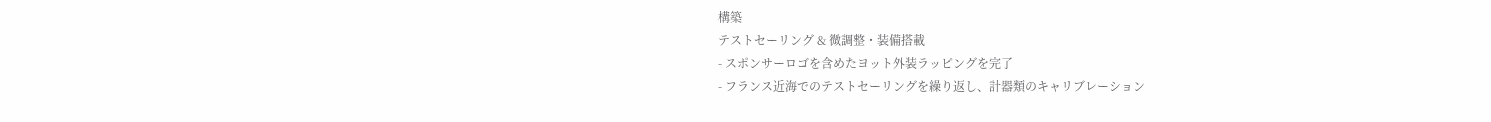構築
テストセーリング & 微調整・装備搭載
- スポンサーロゴを含めたヨット外装ラッピングを完了
- フランス近海でのテストセーリングを繰り返し、計器類のキャリブレーション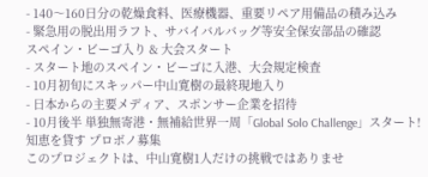- 140〜160日分の乾燥食料、医療機器、重要リペア用備品の積み込み
- 緊急用の脱出用ラフト、サバイバルバッグ等安全保安部品の確認
スペイン・ビーゴ入り & 大会スタート
- スタート地のスペイン・ビーゴに入港、大会規定検査
- 10月初旬にスキッパー中山寛樹の最終現地入り
- 日本からの主要メディア、スポンサー企業を招待
- 10月後半 単独無寄港・無補給世界一周「Global Solo Challenge」スタート!
知恵を貸す プロボノ募集
このプロジェクトは、中山寛樹1人だけの挑戦ではありませ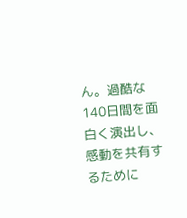ん。過酷な140日間を面白く演出し、感動を共有するために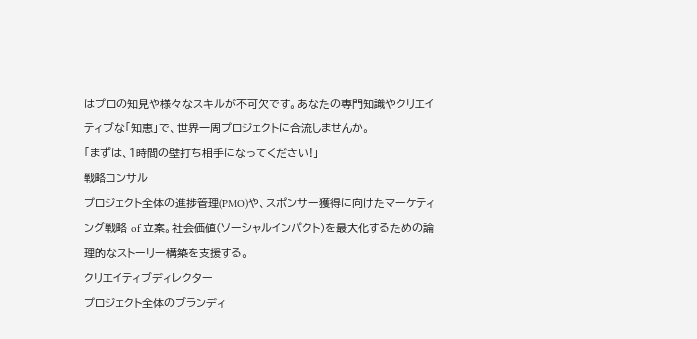はプロの知見や様々なスキルが不可欠です。あなたの専門知識やクリエイティブな「知恵」で、世界一周プロジェクトに合流しませんか。
「まずは、1時間の壁打ち相手になってください!」
戦略コンサル
プロジェクト全体の進捗管理(PMO)や、スポンサー獲得に向けたマーケティング戦略 of 立案。社会価値(ソーシャルインパクト)を最大化するための論理的なストーリー構築を支援する。
クリエイティブディレクター
プロジェクト全体のブランディ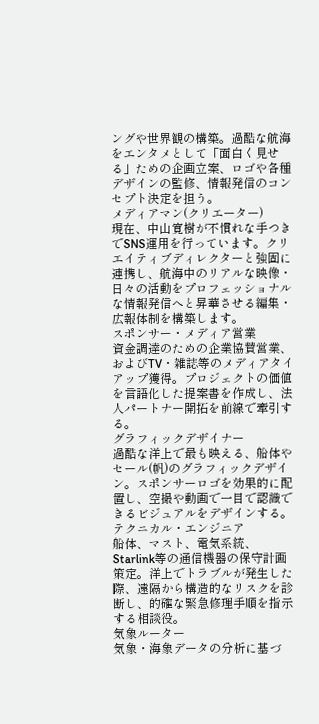ングや世界観の構築。過酷な航海をエンタメとして「面白く見せる」ための企画立案、ロゴや各種デザインの監修、情報発信のコンセプト決定を担う。
メディアマン(クリエーター)
現在、中山寛樹が不慣れな手つきでSNS運用を行っています。クリエイティブディレクターと強固に連携し、航海中のリアルな映像・日々の活動をプロフェッショナルな情報発信へと昇華させる編集・広報体制を構築します。
スポンサー・メディア営業
資金調達のための企業協賛営業、およびTV・雑誌等のメディアタイアップ獲得。プロジェクトの価値を言語化した提案書を作成し、法人パートナー開拓を前線で牽引する。
グラフィックデザイナー
過酷な洋上で最も映える、船体やセール(帆)のグラフィックデザイン。スポンサーロゴを効果的に配置し、空撮や動画で一目で認識できるビジュアルをデザインする。
テクニカル・エンジニア
船体、マスト、電気系統、Starlink等の通信機器の保守計画策定。洋上でトラブルが発生した際、遠隔から構造的なリスクを診断し、的確な緊急修理手順を指示する相談役。
気象ルーター
気象・海象データの分析に基づ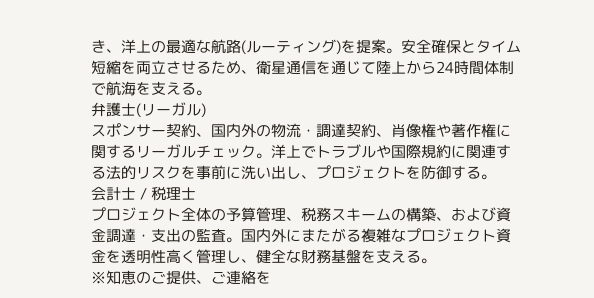き、洋上の最適な航路(ルーティング)を提案。安全確保とタイム短縮を両立させるため、衛星通信を通じて陸上から24時間体制で航海を支える。
弁護士(リーガル)
スポンサー契約、国内外の物流・調達契約、肖像権や著作権に関するリーガルチェック。洋上でトラブルや国際規約に関連する法的リスクを事前に洗い出し、プロジェクトを防御する。
会計士 / 税理士
プロジェクト全体の予算管理、税務スキームの構築、および資金調達・支出の監査。国内外にまたがる複雑なプロジェクト資金を透明性高く管理し、健全な財務基盤を支える。
※知恵のご提供、ご連絡を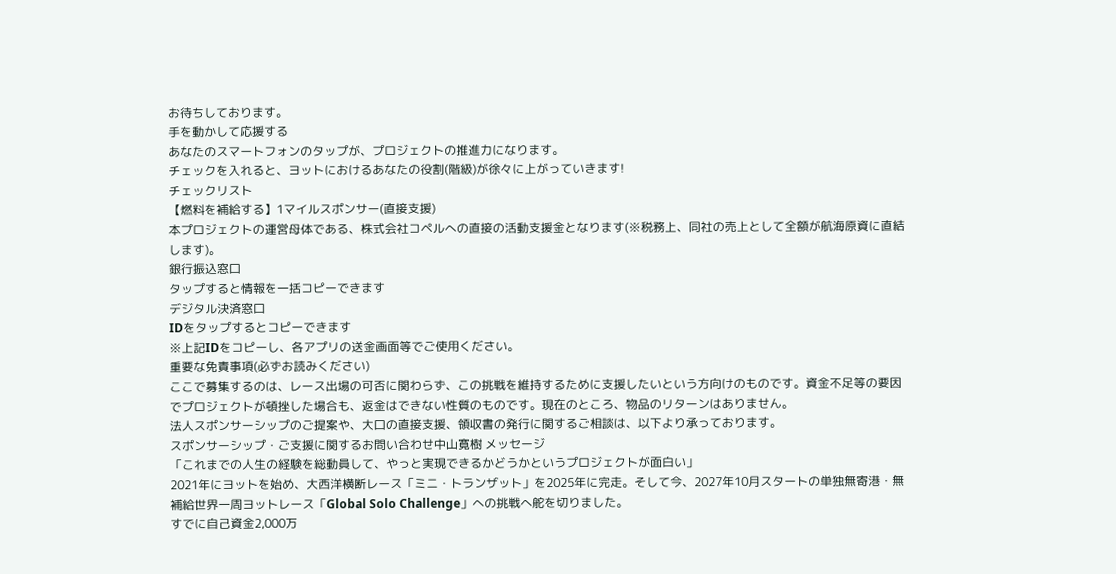お待ちしております。
手を動かして応援する
あなたのスマートフォンのタップが、プロジェクトの推進力になります。
チェックを入れると、ヨットにおけるあなたの役割(階級)が徐々に上がっていきます!
チェックリスト
【燃料を補給する】1マイルスポンサー(直接支援)
本プロジェクトの運営母体である、株式会社コペルへの直接の活動支援金となります(※税務上、同社の売上として全額が航海原資に直結します)。
銀行振込窓口
タップすると情報を一括コピーできます
デジタル決済窓口
IDをタップするとコピーできます
※上記IDをコピーし、各アプリの送金画面等でご使用ください。
重要な免責事項(必ずお読みください)
ここで募集するのは、レース出場の可否に関わらず、この挑戦を維持するために支援したいという方向けのものです。資金不足等の要因でプロジェクトが頓挫した場合も、返金はできない性質のものです。現在のところ、物品のリターンはありません。
法人スポンサーシップのご提案や、大口の直接支援、領収書の発行に関するご相談は、以下より承っております。
スポンサーシップ・ご支援に関するお問い合わせ中山寛樹 メッセージ
「これまでの人生の経験を総動員して、やっと実現できるかどうかというプロジェクトが面白い」
2021年にヨットを始め、大西洋横断レース「ミニ・トランザット」を2025年に完走。そして今、2027年10月スタートの単独無寄港・無補給世界一周ヨットレース「Global Solo Challenge」への挑戦へ舵を切りました。
すでに自己資金2,000万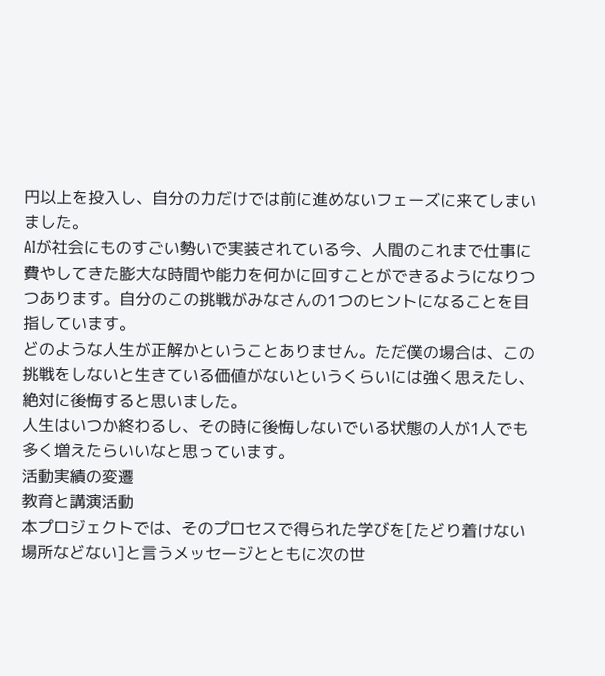円以上を投入し、自分の力だけでは前に進めないフェーズに来てしまいました。
AIが社会にものすごい勢いで実装されている今、人間のこれまで仕事に費やしてきた膨大な時間や能力を何かに回すことができるようになりつつあります。自分のこの挑戦がみなさんの1つのヒントになることを目指しています。
どのような人生が正解かということありません。ただ僕の場合は、この挑戦をしないと生きている価値がないというくらいには強く思えたし、絶対に後悔すると思いました。
人生はいつか終わるし、その時に後悔しないでいる状態の人が1人でも多く増えたらいいなと思っています。
活動実績の変遷
教育と講演活動
本プロジェクトでは、そのプロセスで得られた学びを[たどり着けない場所などない]と言うメッセージとともに次の世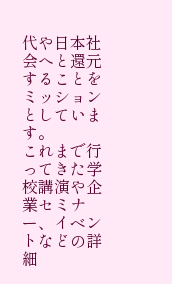代や日本社会へと還元することをミッションとしています。
これまで行ってきた学校講演や企業セミナー、イベントなどの詳細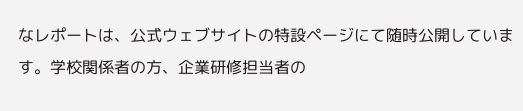なレポートは、公式ウェブサイトの特設ページにて随時公開しています。学校関係者の方、企業研修担当者の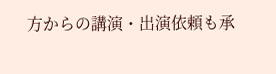方からの講演・出演依頼も承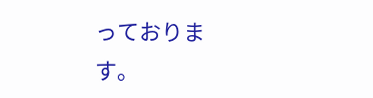っております。